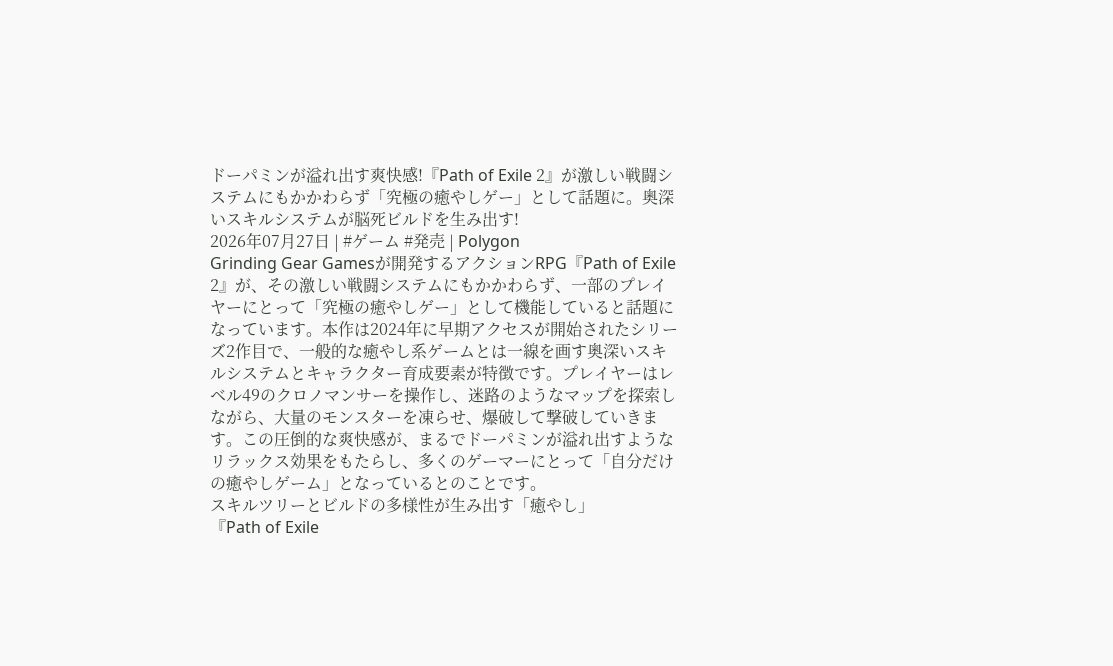ドーパミンが溢れ出す爽快感!『Path of Exile 2』が激しい戦闘システムにもかかわらず「究極の癒やしゲー」として話題に。奥深いスキルシステムが脳死ビルドを生み出す!
2026年07月27日 | #ゲーム #発売 | Polygon
Grinding Gear Gamesが開発するアクションRPG『Path of Exile 2』が、その激しい戦闘システムにもかかわらず、一部のプレイヤーにとって「究極の癒やしゲー」として機能していると話題になっています。本作は2024年に早期アクセスが開始されたシリーズ2作目で、一般的な癒やし系ゲームとは一線を画す奥深いスキルシステムとキャラクター育成要素が特徴です。プレイヤーはレベル49のクロノマンサーを操作し、迷路のようなマップを探索しながら、大量のモンスターを凍らせ、爆破して撃破していきます。この圧倒的な爽快感が、まるでドーパミンが溢れ出すようなリラックス効果をもたらし、多くのゲーマーにとって「自分だけの癒やしゲーム」となっているとのことです。
スキルツリーとビルドの多様性が生み出す「癒やし」
『Path of Exile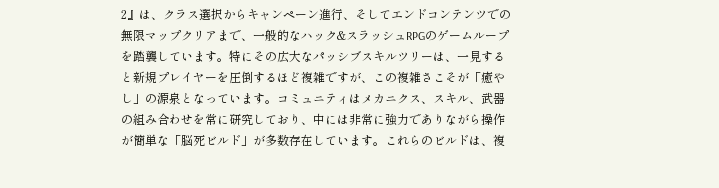2』は、クラス選択からキャンペーン進行、そしてエンドコンテンツでの無限マップクリアまで、一般的なハック&スラッシュRPGのゲームループを踏襲しています。特にその広大なパッシブスキルツリーは、一見すると新規プレイヤーを圧倒するほど複雑ですが、この複雑さこそが「癒やし」の源泉となっています。コミュニティはメカニクス、スキル、武器の組み合わせを常に研究しており、中には非常に強力でありながら操作が簡単な「脳死ビルド」が多数存在しています。これらのビルドは、複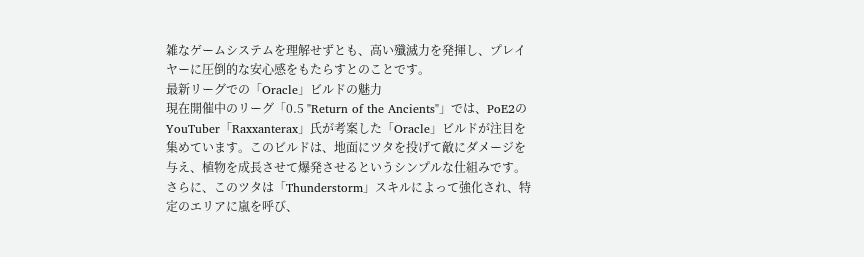雑なゲームシステムを理解せずとも、高い殲滅力を発揮し、プレイヤーに圧倒的な安心感をもたらすとのことです。
最新リーグでの「Oracle」ビルドの魅力
現在開催中のリーグ「0.5 "Return of the Ancients"」では、PoE2のYouTuber「Raxxanterax」氏が考案した「Oracle」ビルドが注目を集めています。このビルドは、地面にツタを投げて敵にダメージを与え、植物を成長させて爆発させるというシンプルな仕組みです。さらに、このツタは「Thunderstorm」スキルによって強化され、特定のエリアに嵐を呼び、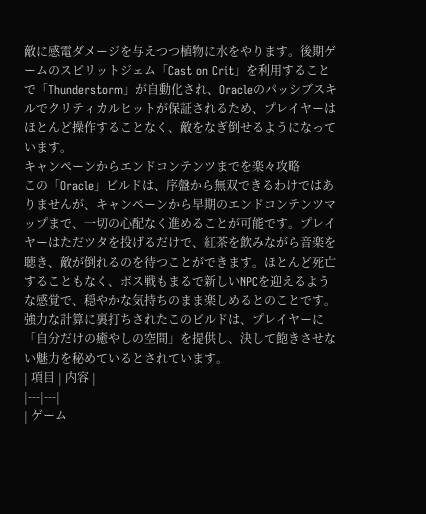敵に感電ダメージを与えつつ植物に水をやります。後期ゲームのスピリットジェム「Cast on Crit」を利用することで「Thunderstorm」が自動化され、Oracleのパッシブスキルでクリティカルヒットが保証されるため、プレイヤーはほとんど操作することなく、敵をなぎ倒せるようになっています。
キャンペーンからエンドコンテンツまでを楽々攻略
この「Oracle」ビルドは、序盤から無双できるわけではありませんが、キャンペーンから早期のエンドコンテンツマップまで、一切の心配なく進めることが可能です。プレイヤーはただツタを投げるだけで、紅茶を飲みながら音楽を聴き、敵が倒れるのを待つことができます。ほとんど死亡することもなく、ボス戦もまるで新しいNPCを迎えるような感覚で、穏やかな気持ちのまま楽しめるとのことです。強力な計算に裏打ちされたこのビルドは、プレイヤーに「自分だけの癒やしの空間」を提供し、決して飽きさせない魅力を秘めているとされています。
| 項目 | 内容 |
|---|---|
| ゲーム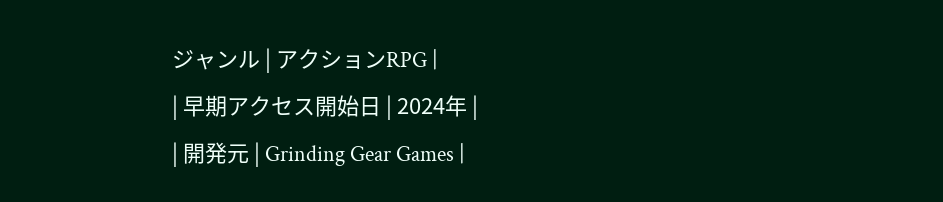ジャンル | アクションRPG |
| 早期アクセス開始日 | 2024年 |
| 開発元 | Grinding Gear Games |